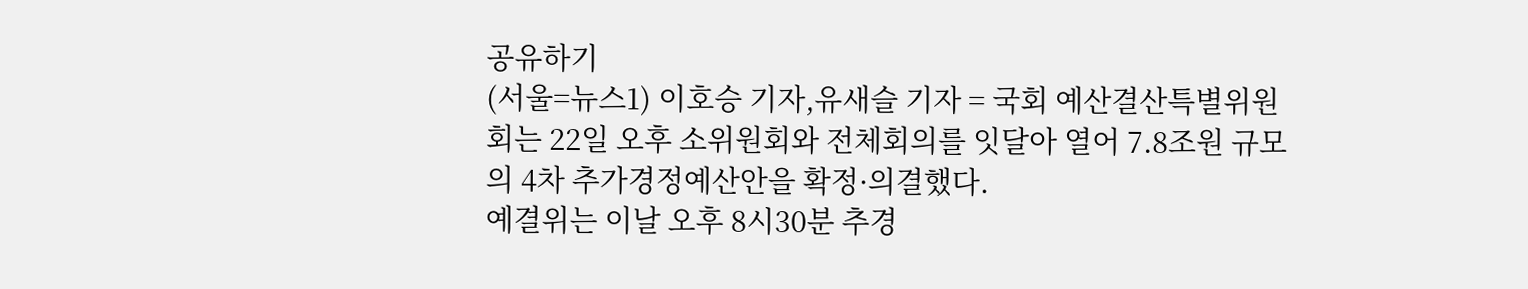공유하기
(서울=뉴스1) 이호승 기자,유새슬 기자 = 국회 예산결산특별위원회는 22일 오후 소위원회와 전체회의를 잇달아 열어 7.8조원 규모의 4차 추가경정예산안을 확정·의결했다.
예결위는 이날 오후 8시30분 추경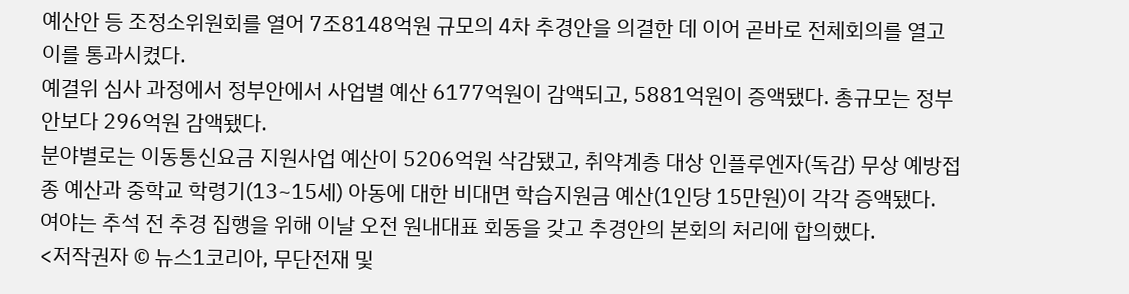예산안 등 조정소위원회를 열어 7조8148억원 규모의 4차 추경안을 의결한 데 이어 곧바로 전체회의를 열고 이를 통과시켰다.
예결위 심사 과정에서 정부안에서 사업별 예산 6177억원이 감액되고, 5881억원이 증액됐다. 총규모는 정부안보다 296억원 감액됐다.
분야별로는 이동통신요금 지원사업 예산이 5206억원 삭감됐고, 취약계층 대상 인플루엔자(독감) 무상 예방접종 예산과 중학교 학령기(13~15세) 아동에 대한 비대면 학습지원금 예산(1인당 15만원)이 각각 증액됐다.
여야는 추석 전 추경 집행을 위해 이날 오전 원내대표 회동을 갖고 추경안의 본회의 처리에 합의했다.
<저작권자 © 뉴스1코리아, 무단전재 및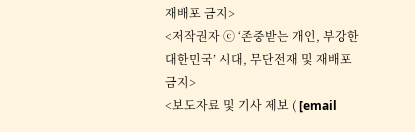재배포 금지>
<저작권자 ⓒ ‘존중받는 개인, 부강한 대한민국’ 시대, 무단전재 및 재배포 금지>
<보도자료 및 기사 제보 ( [email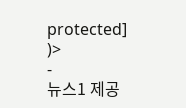protected] )>
-
뉴스1 제공